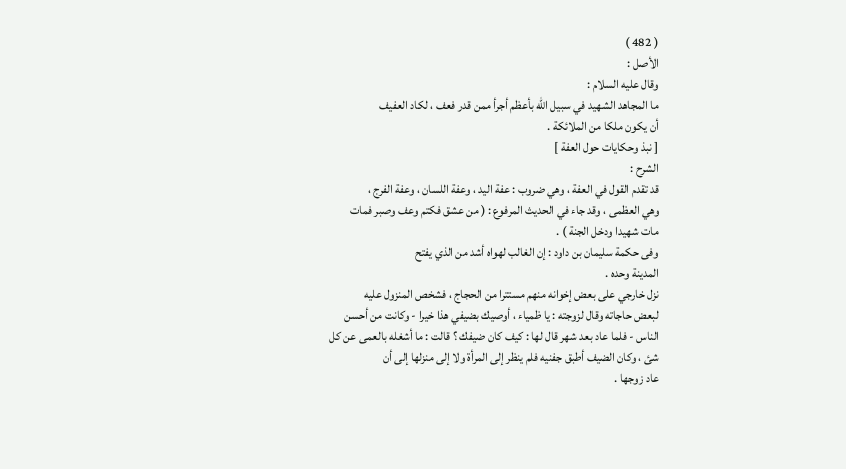( 482 )
الأصل :
وقال عليه السلام :
ما المجاهد الشهيد في سبيل الله بأعظم أجرأ ممن قدر فعف ، لكاد العفيف
أن يكون ملكا من الملائكة .
[ نبذ وحكايات حول العفة ]
الشرح :
قد تقدم القول في العفة ، وهي ضروب : عفة اليد ، وعفة اللسان ، وعفة الفرج ،
وهي العظمى ، وقد جاء في الحديث المرفوع : ( من عشق فكتم وعف وصبر فمات
مات شهيدا ودخل الجنة ) .
وفى حكمة سليمان بن داود : إن الغالب لهواه أشد من الذي يفتح
المدينة وحده .
نزل خارجي على بعض إخوانه منهم مستترا من الحجاج ، فشخص المنزول عليه
لبعض حاجاته وقال لزوجته : يا ظمياء ، أوصيك بضيفي هذا خيرا - وكانت من أحسن
الناس - فلما عاد بعد شهر قال لها : كيف كان ضيفك ؟ قالت : ما أشغله بالعمى عن كل
شئ ، وكان الضيف أطبق جفنيه فلم ينظر إلى المرأة ولا إلى منزلها إلى أن
عاد زوجها .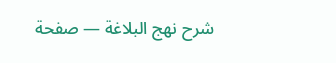شرح نهج البلاغة — صفحة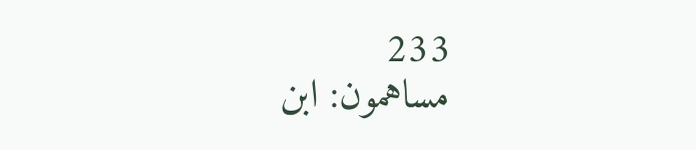233
مساهمون: ابن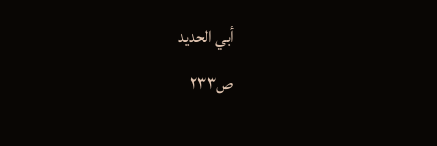أبي الحديد
ص٢٣٣